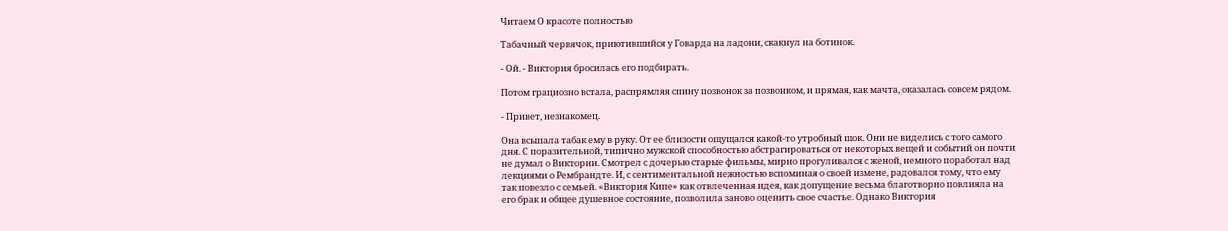Читаем О красоте полностью

Табачный червячок, приютившийся у Говарда на ладони, скакнул на ботинок.

- Ой. - Виктория бросилась его подбирать.

Потом грациозно встала, распрямляя спину позвонок за позвонком, и прямая, как мачта, оказалась совсем рядом.

- Привет, незнакомец.

Она всыпала табак ему в руку. От ее близости ощущался какой-то утробный шок. Они не виделись с того самого дня. С поразительной, типично мужской способностью абстрагироваться от некоторых вещей и событий он почти не думал о Виктории. Смотрел с дочерью старые фильмы, мирно прогуливался с женой, немного поработал над лекциями о Рембрандте. И, с сентиментальной нежностью вспоминая о своей измене, радовался тому, что ему так повезло с семьей. «Виктория Кипе» как отвлеченная идея, как допущение весьма благотворно повлияла на его брак и общее душевное состояние, позволила заново оценить свое счастье. Однако Виктория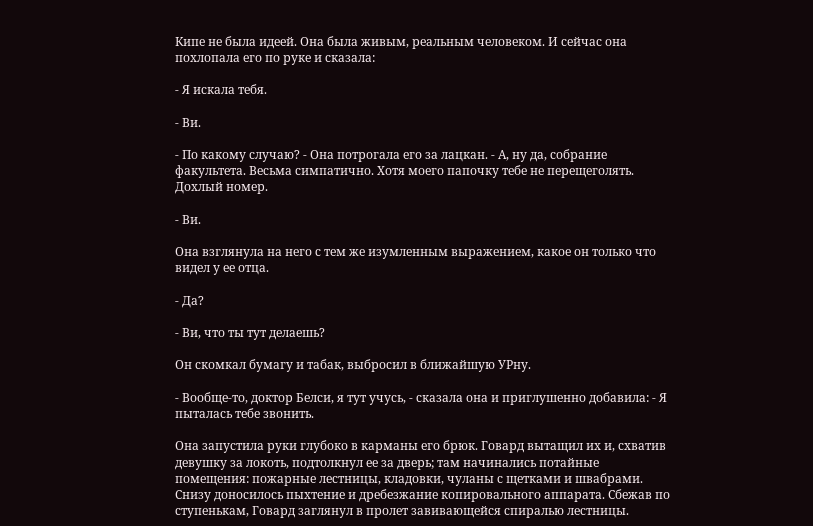Кипе не была идеей. Она была живым, реальным человеком. И сейчас она похлопала его по руке и сказала:

- Я искала тебя.

- Ви.

- По какому случаю? - Она потрогала его за лацкан. - А, ну да, собрание факультета. Весьма симпатично. Хотя моего папочку тебе не перещеголять. Дохлый номер.

- Ви.

Она взглянула на него с тем же изумленным выражением, какое он только что видел у ее отца.

- Да?

- Ви, что ты тут делаешь?

Он скомкал бумагу и табак, выбросил в ближайшую УРну.

- Вообще-то, доктор Белси, я тут учусь, - сказала она и приглушенно добавила: - Я пыталась тебе звонить.

Она запустила руки глубоко в карманы его брюк. Говард вытащил их и, схватив девушку за локоть, подтолкнул ее за дверь; там начинались потайные помещения: пожарные лестницы, кладовки, чуланы с щетками и швабрами. Снизу доносилось пыхтение и дребезжание копировального аппарата. Сбежав по ступенькам, Говард заглянул в пролет завивающейся спиралью лестницы.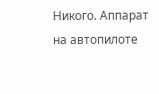Никого. Аппарат на автопилоте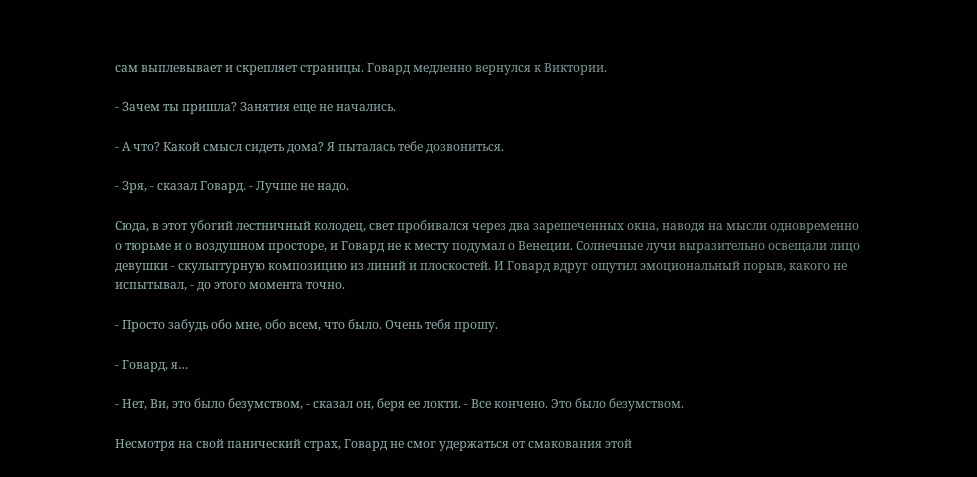сам выплевывает и скрепляет страницы. Говард медленно вернулся к Виктории.

- Зачем ты пришла? Занятия еще не начались.

- А что? Какой смысл сидеть дома? Я пыталась тебе дозвониться.

- Зря, - сказал Говард. - Лучше не надо.

Сюда, в этот убогий лестничный колодец, свет пробивался через два зарешеченных окна, наводя на мысли одновременно о тюрьме и о воздушном просторе, и Говард не к месту подумал о Венеции. Солнечные лучи выразительно освещали лицо девушки - скульптурную композицию из линий и плоскостей. И Говард вдруг ощутил эмоциональный порыв, какого не испытывал, - до этого момента точно.

- Просто забудь обо мне, обо всем, что было. Очень тебя прошу.

- Говард, я…

- Нет, Ви, это было безумством, - сказал он, беря ее локти. - Все кончено. Это было безумством.

Несмотря на свой панический страх, Говард не смог удержаться от смакования этой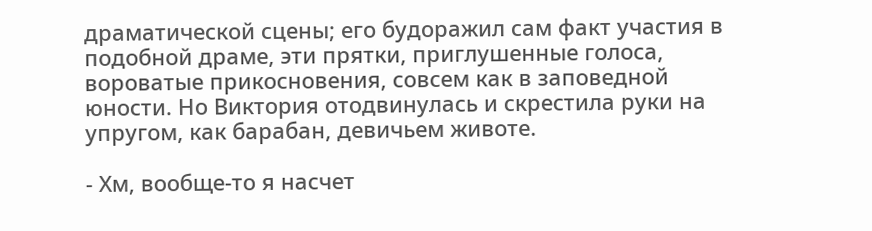драматической сцены; его будоражил сам факт участия в подобной драме, эти прятки, приглушенные голоса, вороватые прикосновения, совсем как в заповедной юности. Но Виктория отодвинулась и скрестила руки на упругом, как барабан, девичьем животе.

- Хм, вообще-то я насчет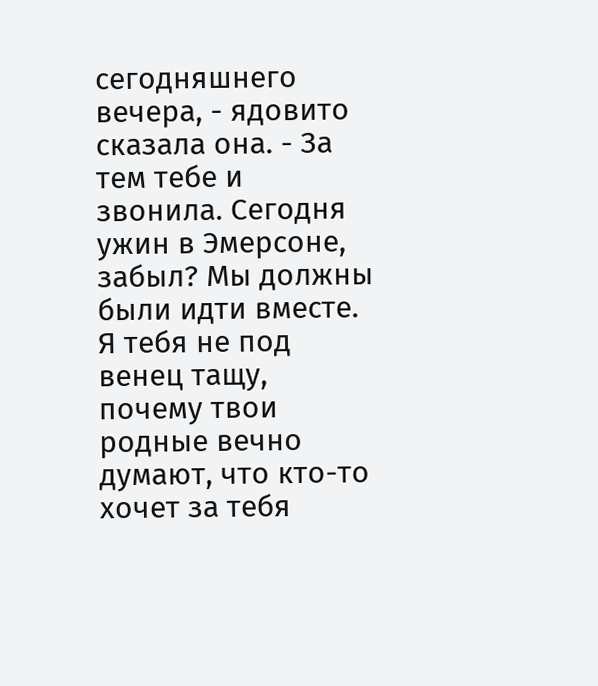сегодняшнего вечера, - ядовито сказала она. - За тем тебе и звонила. Сегодня ужин в Эмерсоне, забыл? Мы должны были идти вместе. Я тебя не под венец тащу, почему твои родные вечно думают, что кто-то хочет за тебя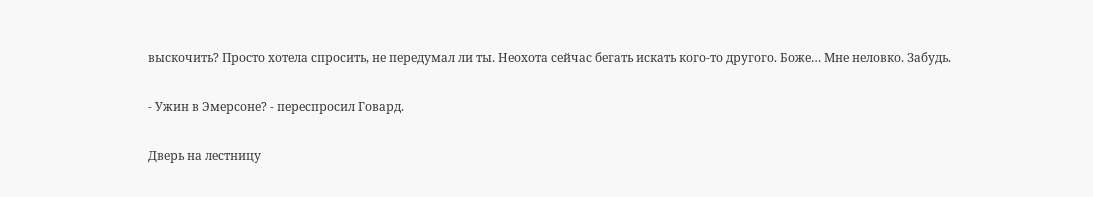выскочить? Просто хотела спросить, не передумал ли ты. Неохота сейчас бегать искать кого-то другого. Боже… Мне неловко. Забудь.

- Ужин в Эмерсоне? - переспросил Говард.

Дверь на лестницу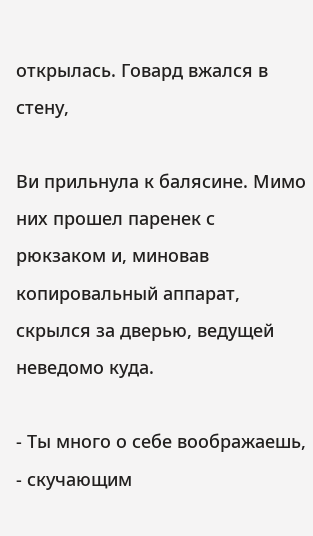открылась. Говард вжался в стену,

Ви прильнула к балясине. Мимо них прошел паренек с рюкзаком и, миновав копировальный аппарат, скрылся за дверью, ведущей неведомо куда.

- Ты много о себе воображаешь, - скучающим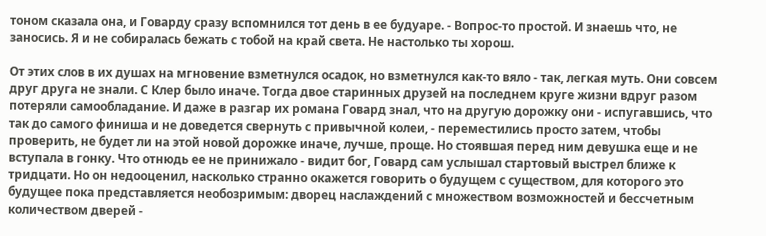тоном сказала она, и Говарду сразу вспомнился тот день в ее будуаре. - Вопрос-то простой. И знаешь что, не заносись. Я и не собиралась бежать с тобой на край света. Не настолько ты хорош.

От этих слов в их душах на мгновение взметнулся осадок, но взметнулся как-то вяло - так, легкая муть. Они совсем друг друга не знали. С Клер было иначе. Тогда двое старинных друзей на последнем круге жизни вдруг разом потеряли самообладание. И даже в разгар их романа Говард знал, что на другую дорожку они - испугавшись, что так до самого финиша и не доведется свернуть с привычной колеи, - переместились просто затем, чтобы проверить, не будет ли на этой новой дорожке иначе, лучше, проще. Но стоявшая перед ним девушка еще и не вступала в гонку. Что отнюдь ее не принижало - видит бог, Говард сам услышал стартовый выстрел ближе к тридцати. Но он недооценил, насколько странно окажется говорить о будущем с существом, для которого это будущее пока представляется необозримым: дворец наслаждений с множеством возможностей и бессчетным количеством дверей -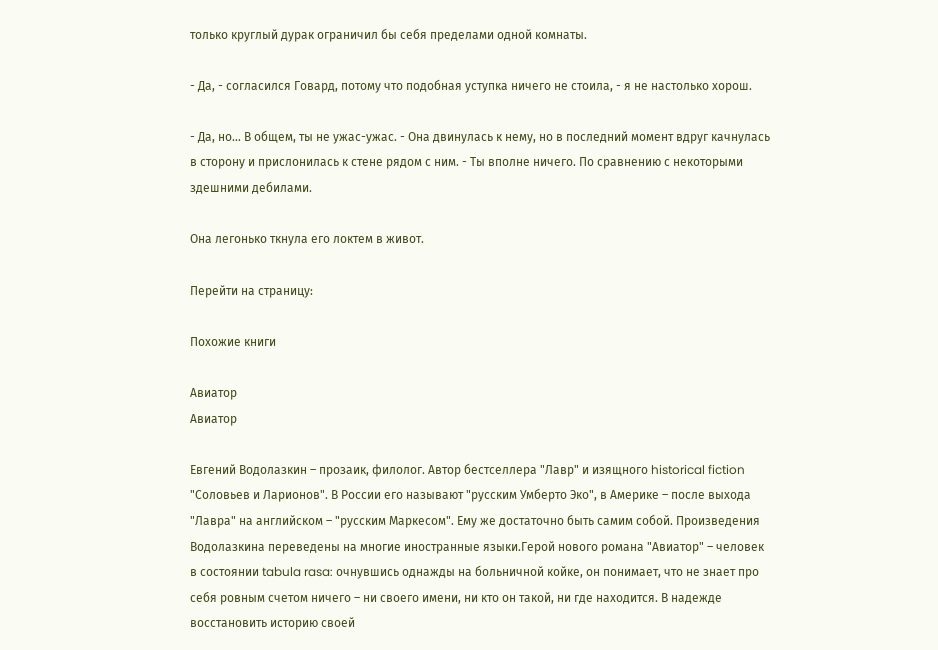только круглый дурак ограничил бы себя пределами одной комнаты.

- Да, - согласился Говард, потому что подобная уступка ничего не стоила, - я не настолько хорош.

- Да, но… В общем, ты не ужас-ужас. - Она двинулась к нему, но в последний момент вдруг качнулась в сторону и прислонилась к стене рядом с ним. - Ты вполне ничего. По сравнению с некоторыми здешними дебилами.

Она легонько ткнула его локтем в живот.

Перейти на страницу:

Похожие книги

Авиатор
Авиатор

Евгений Водолазкин – прозаик, филолог. Автор бестселлера "Лавр" и изящного historical fiction "Соловьев и Ларионов". В России его называют "русским Умберто Эко", в Америке – после выхода "Лавра" на английском – "русским Маркесом". Ему же достаточно быть самим собой. Произведения Водолазкина переведены на многие иностранные языки.Герой нового романа "Авиатор" – человек в состоянии tabula rasa: очнувшись однажды на больничной койке, он понимает, что не знает про себя ровным счетом ничего – ни своего имени, ни кто он такой, ни где находится. В надежде восстановить историю своей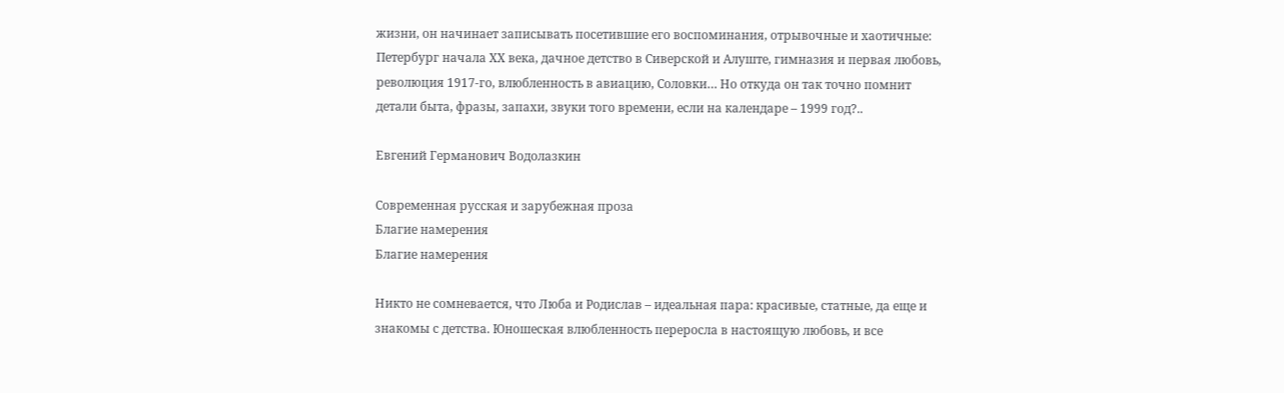жизни, он начинает записывать посетившие его воспоминания, отрывочные и хаотичные: Петербург начала ХХ века, дачное детство в Сиверской и Алуште, гимназия и первая любовь, революция 1917-го, влюбленность в авиацию, Соловки… Но откуда он так точно помнит детали быта, фразы, запахи, звуки того времени, если на календаре – 1999 год?..

Евгений Германович Водолазкин

Современная русская и зарубежная проза
Благие намерения
Благие намерения

Никто не сомневается, что Люба и Родислав – идеальная пара: красивые, статные, да еще и знакомы с детства. Юношеская влюбленность переросла в настоящую любовь, и все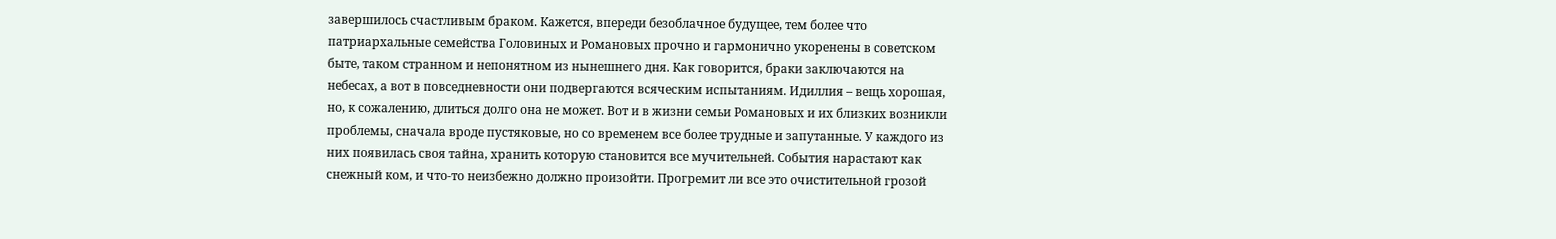завершилось счастливым браком. Кажется, впереди безоблачное будущее, тем более что патриархальные семейства Головиных и Романовых прочно и гармонично укоренены в советском быте, таком странном и непонятном из нынешнего дня. Как говорится, браки заключаются на небесах, а вот в повседневности они подвергаются всяческим испытаниям. Идиллия – вещь хорошая, но, к сожалению, длиться долго она не может. Вот и в жизни семьи Романовых и их близких возникли проблемы, сначала вроде пустяковые, но со временем все более трудные и запутанные. У каждого из них появилась своя тайна, хранить которую становится все мучительней. События нарастают как снежный ком, и что-то неизбежно должно произойти. Прогремит ли все это очистительной грозой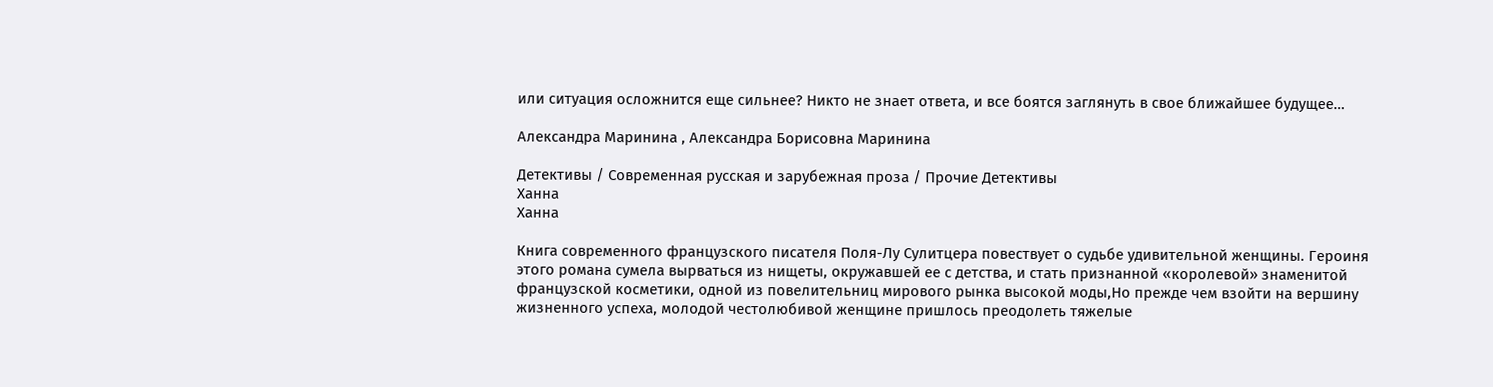или ситуация осложнится еще сильнее? Никто не знает ответа, и все боятся заглянуть в свое ближайшее будущее…

Александра Маринина , Александра Борисовна Маринина

Детективы / Современная русская и зарубежная проза / Прочие Детективы
Ханна
Ханна

Книга современного французского писателя Поля-Лу Сулитцера повествует о судьбе удивительной женщины. Героиня этого романа сумела вырваться из нищеты, окружавшей ее с детства, и стать признанной «королевой» знаменитой французской косметики, одной из повелительниц мирового рынка высокой моды,Но прежде чем взойти на вершину жизненного успеха, молодой честолюбивой женщине пришлось преодолеть тяжелые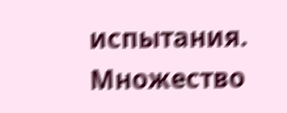испытания. Множество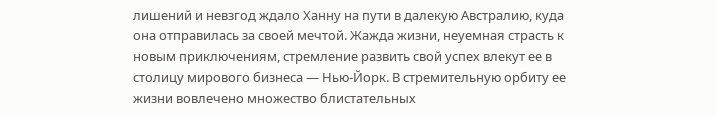лишений и невзгод ждало Ханну на пути в далекую Австралию, куда она отправилась за своей мечтой. Жажда жизни, неуемная страсть к новым приключениям, стремление развить свой успех влекут ее в столицу мирового бизнеса — Нью-Йорк. В стремительную орбиту ее жизни вовлечено множество блистательных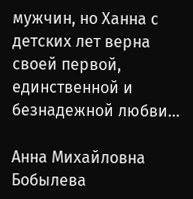мужчин, но Ханна с детских лет верна своей первой, единственной и безнадежной любви…

Анна Михайловна Бобылева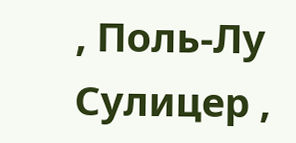, Поль-Лу Сулицер ,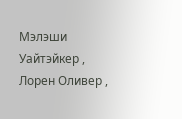Мэлэши Уайтэйкер , Лорен Оливер ,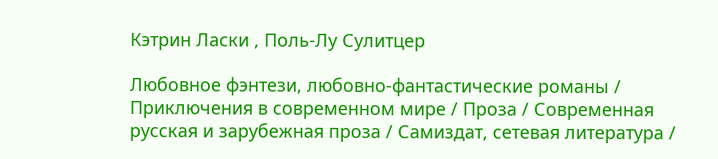Кэтрин Ласки , Поль-Лу Сулитцер

Любовное фэнтези, любовно-фантастические романы / Приключения в современном мире / Проза / Современная русская и зарубежная проза / Самиздат, сетевая литература /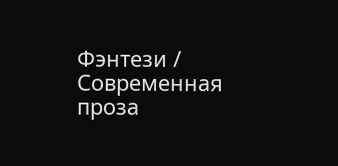Фэнтези / Современная проза